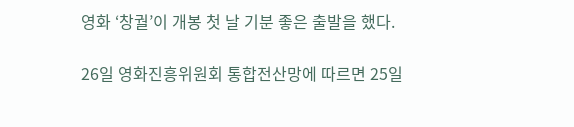영화 ‘창궐’이 개봉 첫 날 기분 좋은 출발을 했다.

26일 영화진흥위원회 통합전산망에 따르면 25일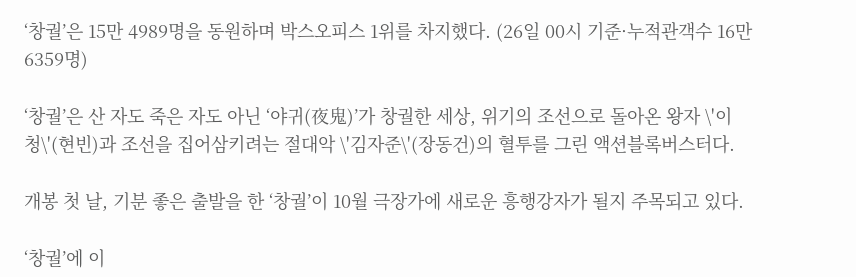‘창궐’은 15만 4989명을 동원하며 박스오피스 1위를 차지했다. (26일 00시 기준·누적관객수 16만 6359명)

‘창궐’은 산 자도 죽은 자도 아닌 ‘야귀(夜鬼)’가 창궐한 세상, 위기의 조선으로 돌아온 왕자 \'이청\'(현빈)과 조선을 집어삼키려는 절대악 \'김자준\'(장동건)의 혈투를 그린 액션블록버스터다.

개봉 첫 날, 기분 좋은 출발을 한 ‘창궐’이 10월 극장가에 새로운 흥행강자가 될지 주목되고 있다.

‘창궐’에 이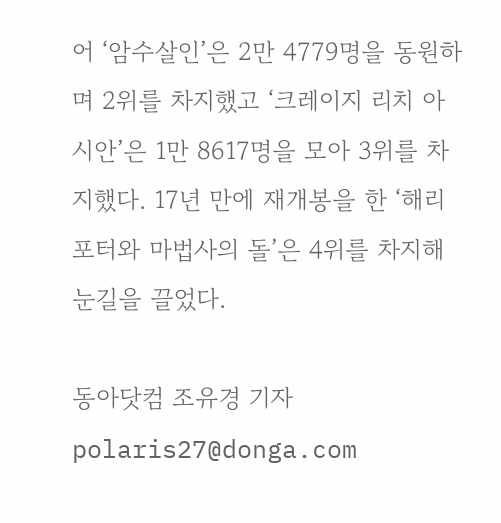어 ‘암수살인’은 2만 4779명을 동원하며 2위를 차지했고 ‘크레이지 리치 아시안’은 1만 8617명을 모아 3위를 차지했다. 17년 만에 재개봉을 한 ‘해리포터와 마법사의 돌’은 4위를 차지해 눈길을 끌었다.

동아닷컴 조유경 기자 polaris27@donga.com